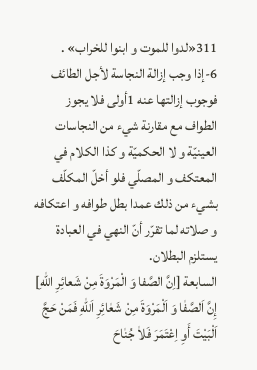311«لدوا للموت و ابنوا للخراب» .
6-إذا وجب إزالة النجاسة لأجل الطائف فوجوب إزالتها عنه 1أولى فلا يجوز الطواف مع مقارنة شيء من النجاسات العينيّة و لا الحكميّة و كذا الكلام في المعتكف و المصلّي فلو أخلّ المكلّف بشيء من ذلك عمدا بطل طوافه و اعتكافه و صلاته لما تقرّر أنّ النهي في العبادة يستلزم البطلان.
السابعة [اِنَّ الصَّفا وَ الْمَرْوَةَ مِنْ شَعائِرِ اللّٰهِ]
إِنَّ اَلصَّفٰا وَ اَلْمَرْوَةَ مِنْ شَعٰائِرِ اَللّٰهِ فَمَنْ حَجَّ اَلْبَيْتَ أَوِ اِعْتَمَرَ فَلاٰ جُنٰاحَ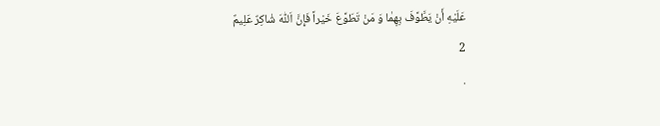عَلَيْهِ أَنْ يَطَّوَّفَ بِهِمٰا وَ مَنْ تَطَوَّعَ خَيْراً فَإِنَّ اَللّٰهَ شٰاكِرٌ عَلِيمٌ
2
.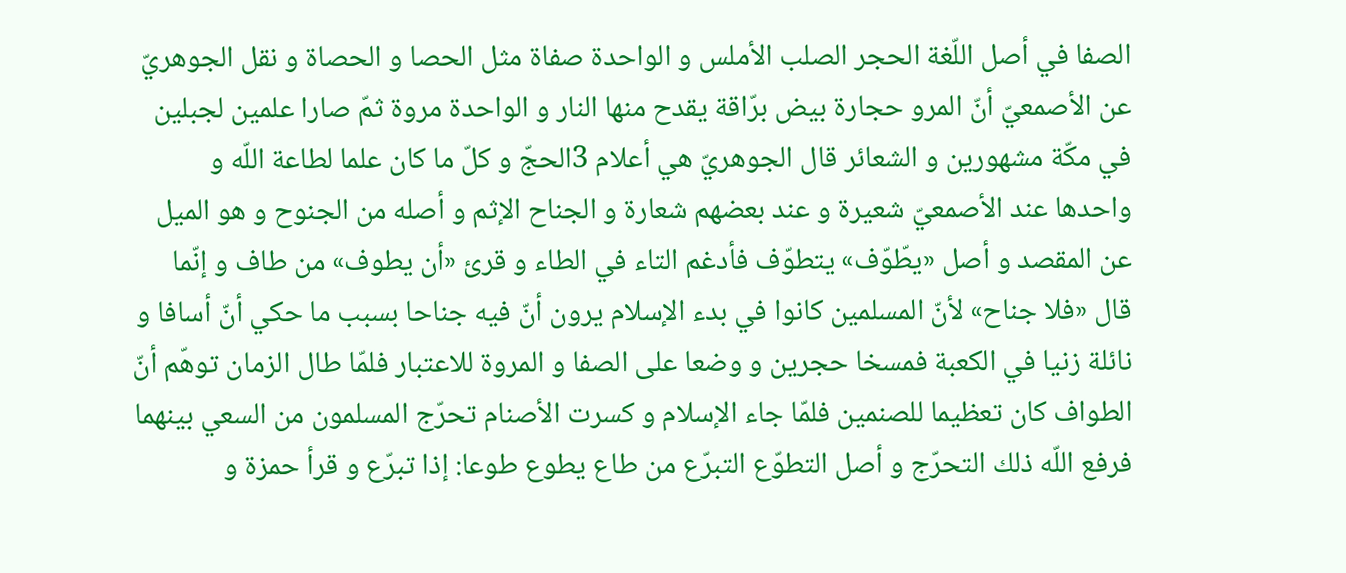الصفا في أصل اللّغة الحجر الصلب الأملس و الواحدة صفاة مثل الحصا و الحصاة و نقل الجوهريّ عن الأصمعيّ أنّ المرو حجارة بيض برّاقة يقدح منها النار و الواحدة مروة ثمّ صارا علمين لجبلين في مكّة مشهورين و الشعائر قال الجوهريّ هي أعلام 3الحجّ و كلّ ما كان علما لطاعة اللّه و واحدها عند الأصمعيّ شعيرة و عند بعضهم شعارة و الجناح الإثم و أصله من الجنوح و هو الميل عن المقصد و أصل «يطّوّف» يتطوّف فأدغم التاء في الطاء و قرئ «أن يطوف» من طاف و إنّما قال «فلا جناح» لأنّ المسلمين كانوا في بدء الإسلام يرون أنّ فيه جناحا بسبب ما حكي أنّ أسافا و نائلة زنيا في الكعبة فمسخا حجرين و وضعا على الصفا و المروة للاعتبار فلمّا طال الزمان توهّم أنّ الطواف كان تعظيما للصنمين فلمّا جاء الإسلام و كسرت الأصنام تحرّج المسلمون من السعي بينهما فرفع اللّه ذلك التحرّج و أصل التطوّع التبرّع من طاع يطوع طوعا: إذا تبرّع و قرأ حمزة و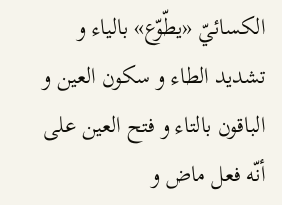الكسائيّ «يطّوّع» بالياء و تشديد الطاء و سكون العين و الباقون بالتاء و فتح العين على أنّه فعل ماض و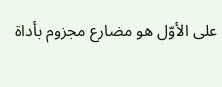على الأوّل هو مضارع مجزوم بأداة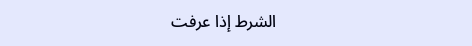الشرط إذا عرفت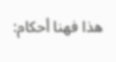هذا فهنا أحكام: